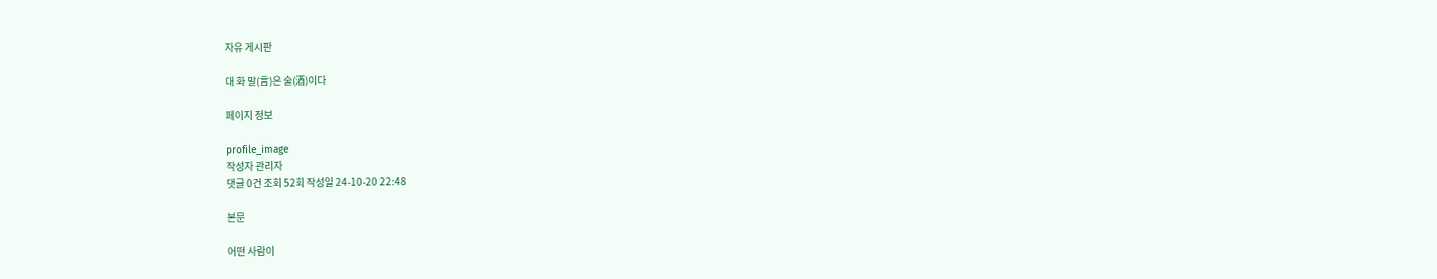자유 게시판

대 화 말(言)은 술(酒)이다

페이지 정보

profile_image
작성자 관리자
댓글 0건 조회 52회 작성일 24-10-20 22:48

본문

어떤 사람이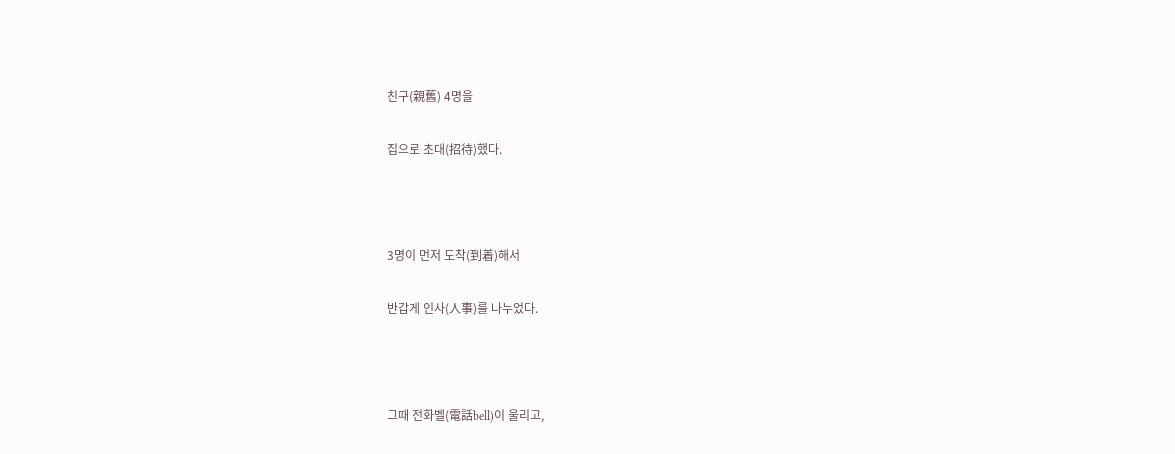친구(親舊) 4명을

집으로 초대(招待)했다.



3명이 먼저 도착(到着)해서

반갑게 인사(人事)를 나누었다.



그때 전화벨(電話bell)이 울리고,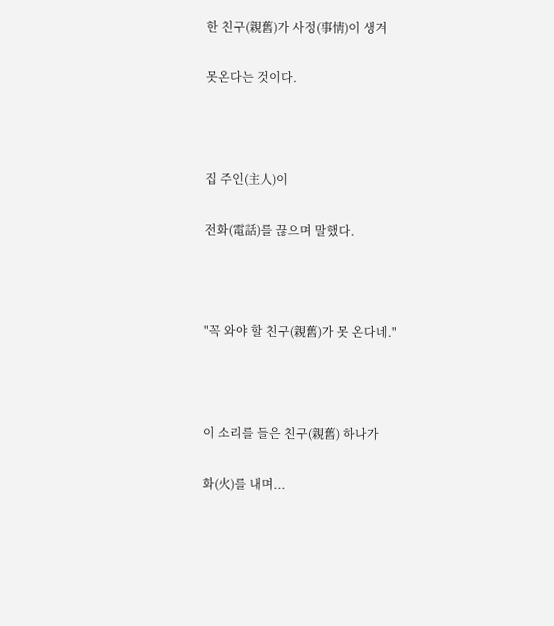한 친구(親舊)가 사정(事情)이 생겨

못온다는 것이다.



집 주인(主人)이

전화(電話)를 끊으며 말했다.



"꼭 와야 할 친구(親舊)가 못 온다네."



이 소리를 들은 친구(親舊) 하나가

화(火)를 내며...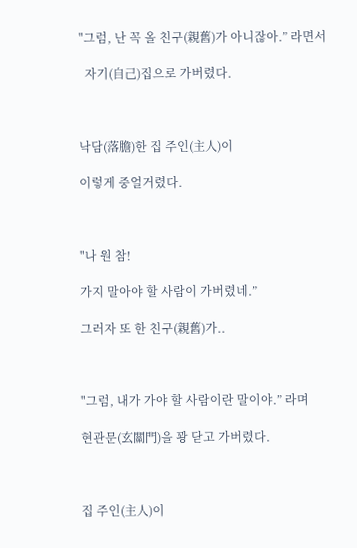"그럼, 난 꼭 올 친구(親舊)가 아니잖아.” 라면서

  자기(自己)집으로 가버렸다.



낙담(落膽)한 집 주인(主人)이

이렇게 중얼거렸다.



"나 원 참!

가지 말아야 할 사람이 가버렸네.”

그러자 또 한 친구(親舊)가..



"그럼, 내가 가야 할 사람이란 말이야.” 라며

현관문(玄關門)을 꽝 닫고 가버렸다.



집 주인(主人)이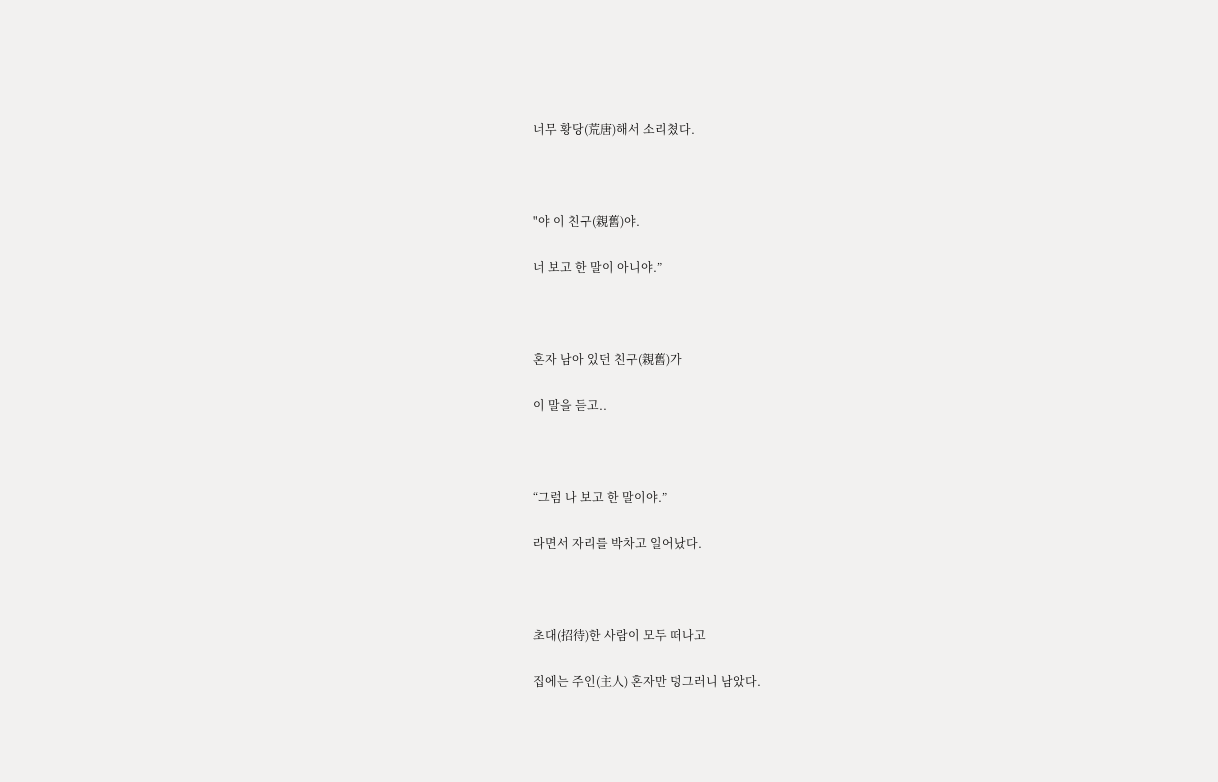너무 황당(荒唐)해서 소리쳤다.



"야 이 친구(親舊)야.

너 보고 한 말이 아니야.”



혼자 남아 있던 친구(親舊)가

이 말을 듣고..



“그럼 나 보고 한 말이야.”

라면서 자리를 박차고 일어났다.



초대(招待)한 사람이 모두 떠나고

집에는 주인(主人) 혼자만 덩그러니 남았다.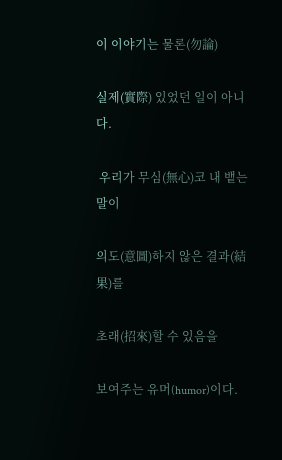이 이야기는 물론(勿論)

실제(實際) 있었던 일이 아니다.

 우리가 무심(無心)코 내 뱉는 말이

의도(意圖)하지 않은 결과(結果)를

초래(招來)할 수 있음을

보여주는 유머(humor)이다.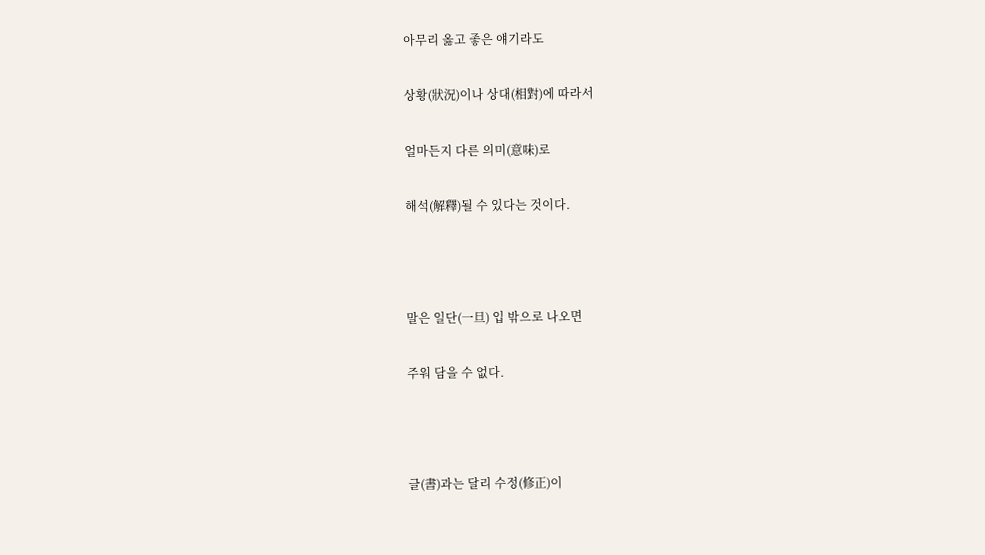아무리 옳고 좋은 얘기라도

상황(狀況)이나 상대(相對)에 따라서

얼마든지 다른 의미(意味)로

해석(解釋)될 수 있다는 것이다.



말은 일단(一旦) 입 밖으로 나오면

주워 담을 수 없다.



글(書)과는 달리 수정(修正)이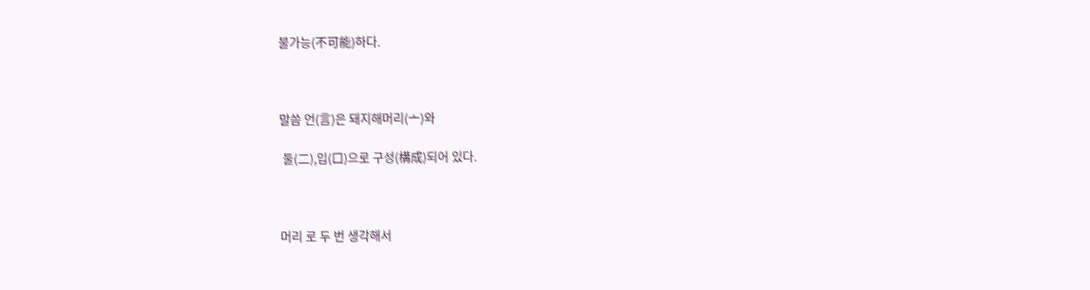불가능(不可能)하다.



말씀 언(言)은 돼지해머리(亠)와

 둘(二),입(口)으로 구성(構成)되어 있다.



머리 로 두 번 생각해서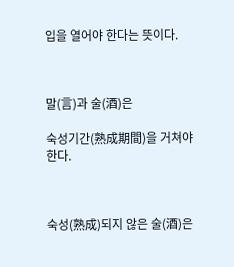입을 열어야 한다는 뜻이다.



말(言)과 술(酒)은

숙성기간(熟成期間)을 거쳐야 한다.



숙성(熟成)되지 않은 술(酒)은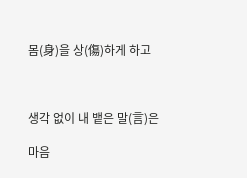몸(身)을 상(傷)하게 하고



생각 없이 내 뱉은 말(言)은

마음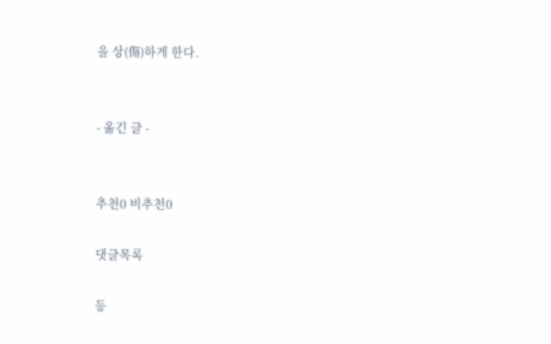을 상(傷)하게 한다.


- 옮긴 글 -


추천0 비추천0

댓글목록

등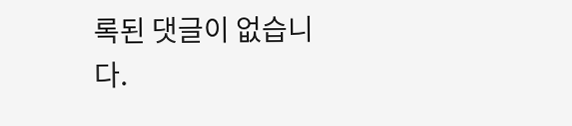록된 댓글이 없습니다.